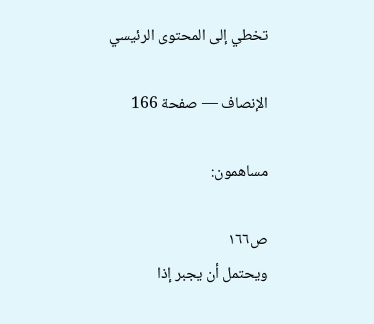تخطي إلى المحتوى الرئيسي

الإنصاف — صفحة 166

مساهمون:

ص١٦٦
ويحتمل أن يجبر إذا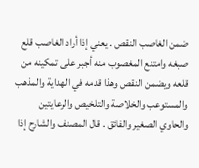ضمن الغاصب النقص . يعني إذا أراد الغاصب قلع صبغه وامتنع المغصوب منه أجبر على تمكينه من قلعه ويضمن النقص وهذا قدمه في الهداية والمذهب والمستوعب والخلاصة والتلخيص والرعايتين والحاوي الصغير والفائق . قال المصنف والشارح إذا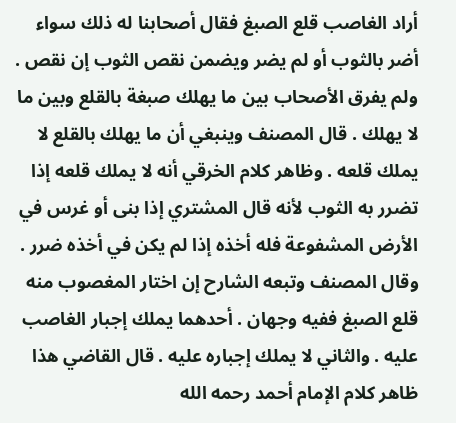أراد الغاصب قلع الصبغ فقال أصحابنا له ذلك سواء أضر بالثوب أو لم يضر ويضمن نقص الثوب إن نقص . ولم يفرق الأصحاب بين ما يهلك صبغة بالقلع وبين ما لا يهلك . قال المصنف وينبغي أن ما يهلك بالقلع لا يملك قلعه . وظاهر كلام الخرقي أنه لا يملك قلعه إذا تضرر به الثوب لأنه قال المشتري إذا بنى أو غرس في الأرض المشفوعة فله أخذه إذا لم يكن في أخذه ضرر . وقال المصنف وتبعه الشارح إن اختار المغصوب منه قلع الصبغ ففيه وجهان . أحدهما يملك إجبار الغاصب عليه . والثاني لا يملك إجباره عليه . قال القاضي هذا ظاهر كلام الإمام أحمد رحمه الله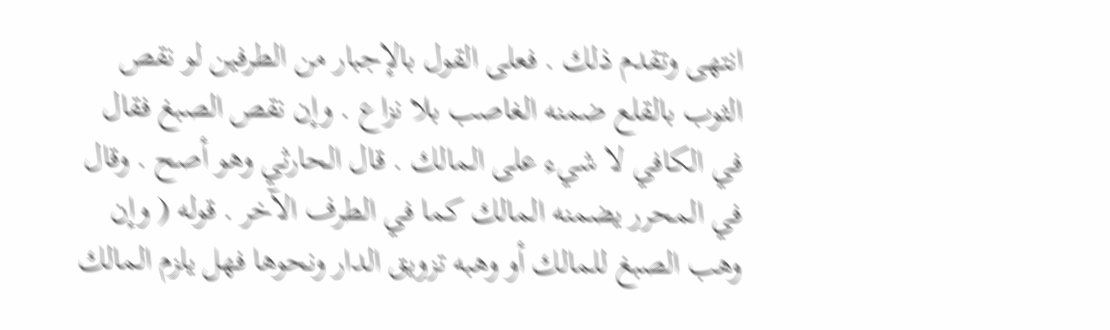انتهى وتقدم ذلك . فعلى القول بالإجبار من الطرفين لو نقص الثوب بالقلع ضمنه الغاصب بلا نزاع . وإن نقص الصبغ فقال في الكافي لا شيء على المالك . قال الحارثي وهو أصح . وقال في المحرر يضمنه المالك كما في الطرف الآخر . قوله ( وإن وهب الصبغ للمالك أو وهبه تزويق الدار ونحوها فهل يلزم المالك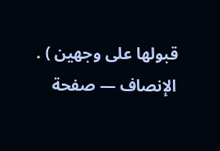قبولها على وجهين ) .
الإنصاف — صفحة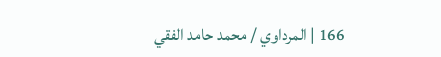166 | المرداوي / محمد حامد الفقي